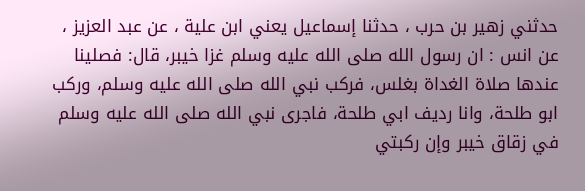حدثني زهير بن حرب ، حدثنا إسماعيل يعني ابن علية ، عن عبد العزيز ، عن انس : ان رسول الله صلى الله عليه وسلم غزا خيبر، قال: فصلينا عندها صلاة الغداة بغلس، فركب نبي الله صلى الله عليه وسلم، وركب ابو طلحة، وانا رديف ابي طلحة، فاجرى نبي الله صلى الله عليه وسلم في زقاق خيبر وإن ركبتي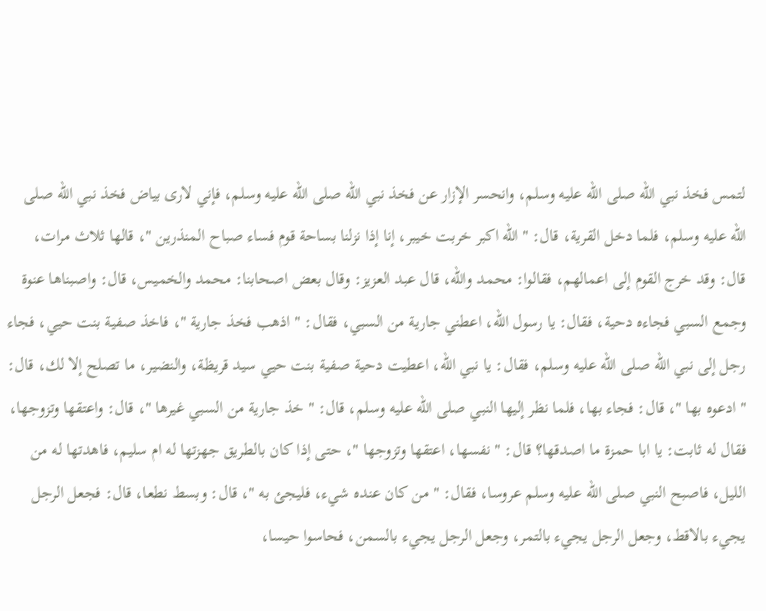لتمس فخذ نبي الله صلى الله عليه وسلم، وانحسر الإزار عن فخذ نبي الله صلى الله عليه وسلم، فإني لارى بياض فخذ نبي الله صلى الله عليه وسلم، فلما دخل القرية، قال: " الله اكبر خربت خيبر، إنا إذا نزلنا بساحة قوم فساء صباح المنذرين "، قالها ثلاث مرات، قال: وقد خرج القوم إلى اعمالهم، فقالوا: محمد والله، قال عبد العزيز: وقال بعض اصحابنا: محمد والخميس، قال: واصبناها عنوة وجمع السبي فجاءه دحية، فقال: يا رسول الله، اعطني جارية من السبي، فقال: " اذهب فخذ جارية "، فاخذ صفية بنت حيي، فجاء رجل إلى نبي الله صلى الله عليه وسلم، فقال: يا نبي الله، اعطيت دحية صفية بنت حيي سيد قريظة، والنضير، ما تصلح إلا لك، قال: " ادعوه بها "، قال: فجاء بها، فلما نظر إليها النبي صلى الله عليه وسلم، قال: " خذ جارية من السبي غيرها "، قال: واعتقها وتزوجها، فقال له ثابت: يا ابا حمزة ما اصدقها؟ قال: " نفسها، اعتقها وتزوجها "، حتى إذا كان بالطريق جهزتها له ام سليم، فاهدتها له من الليل، فاصبح النبي صلى الله عليه وسلم عروسا، فقال: " من كان عنده شيء، فليجئ به "، قال: وبسط نطعا، قال: فجعل الرجل يجيء بالاقط، وجعل الرجل يجيء بالتمر، وجعل الرجل يجيء بالسمن، فحاسوا حيسا،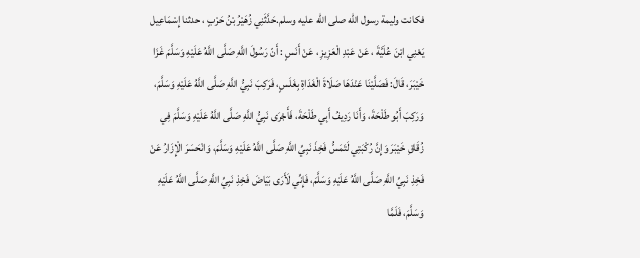فكانت وليمة رسول الله صلى الله عليه وسلم.حَدَّثَنِي زُهَيْرُ بْنُ حَرْبٍ ، حدثنا إِسْمَاعِيل يَعْنِي ابْنَ عُلَيَّةَ ، عَنْ عَبْدِ الْعَزِيزِ ، عَنْ أَنَسٍ : أَنّ رَسُولَ اللَّهِ صَلَّى اللَّهُ عَلَيْهِ وَسَلَّمَ غَزَا خَيْبَرَ، قَالَ: فَصَلَّيْنَا عَنْدَهَا صَلَاةَ الْغَدَاةِ بِغَلَسٍ، فَرَكِبَ نَبِيُّ اللَّهِ صَلَّى اللَّهُ عَلَيْهِ وَسَلَّمَ، وَرَكِبَ أَبُو طَلْحَةَ، وَأَنَا رَدِيفُ أَبِي طَلْحَةَ، فَأَجْرَى نَبِيُّ اللَّهِ صَلَّى اللَّهُ عَلَيْهِ وَسَلَّمَ فِي زُقَاقِ خَيْبَرَ وَإِنَّ رُكْبَتِي لَتَمَسُّ فَخِذَ نَبِيِّ اللَّهِ صَلَّى اللَّهُ عَلَيْهِ وَسَلَّمَ، وَانْحَسَرَ الْإِزَارُ عَنْ فَخِذِ نَبِيِّ اللَّهِ صَلَّى اللَّهُ عَلَيْهِ وَسَلَّمَ، فَإِنِّي لَأَرَى بَيَاضَ فَخِذِ نَبِيِّ اللَّهِ صَلَّى اللَّهُ عَلَيْهِ وَسَلَّمَ، فَلَمَّا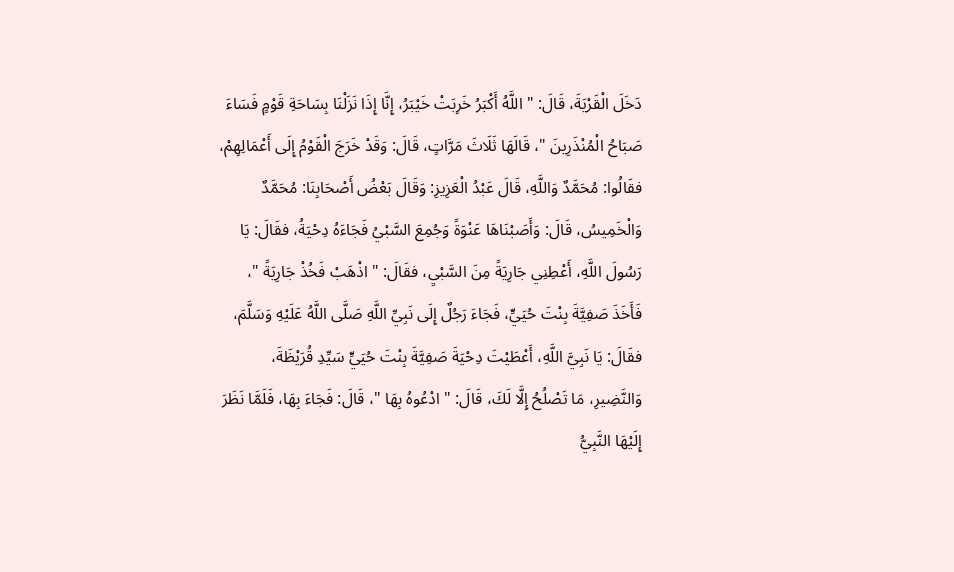دَخَلَ الْقَرْيَةَ، قَالَ: " اللَّهُ أَكْبَرُ خَرِبَتْ خَيْبَرُ، إِنَّا إِذَا نَزَلْنَا بِسَاحَةِ قَوْمٍ فَسَاءَ صَبَاحُ الْمُنْذَرِينَ "، قَالَهَا ثَلَاثَ مَرَّاتٍ، قَالَ: وَقَدْ خَرَجَ الْقَوْمُ إِلَى أَعْمَالِهِمْ، فقَالُوا: مُحَمَّدٌ وَاللَّهِ، قَالَ عَبْدُ الْعَزِيزِ: وَقَالَ بَعْضُ أَصْحَابِنَا: مُحَمَّدٌ وَالْخَمِيسُ، قَالَ: وَأَصَبْنَاهَا عَنْوَةً وَجُمِعَ السَّبْيُ فَجَاءَهُ دِحْيَةُ، فقَالَ: يَا رَسُولَ اللَّهِ، أَعْطِنِي جَارِيَةً مِنَ السَّبْيِ، فقَالَ: " اذْهَبْ فَخُذْ جَارِيَةً "، فَأَخَذَ صَفِيَّةَ بِنْتَ حُيَيٍّ، فَجَاءَ رَجُلٌ إِلَى نَبِيِّ اللَّهِ صَلَّى اللَّهُ عَلَيْهِ وَسَلَّمَ، فقَالَ: يَا نَبِيَّ اللَّهِ، أَعْطَيْتَ دِحْيَةَ صَفِيَّةَ بِنْتَ حُيَيٍّ سَيِّدِ قُرَيْظَةَ، وَالنَّضِيرِ، مَا تَصْلُحُ إِلَّا لَكَ، قَالَ: " ادْعُوهُ بِهَا "، قَالَ: فَجَاءَ بِهَا، فَلَمَّا نَظَرَ إِلَيْهَا النَّبِيُّ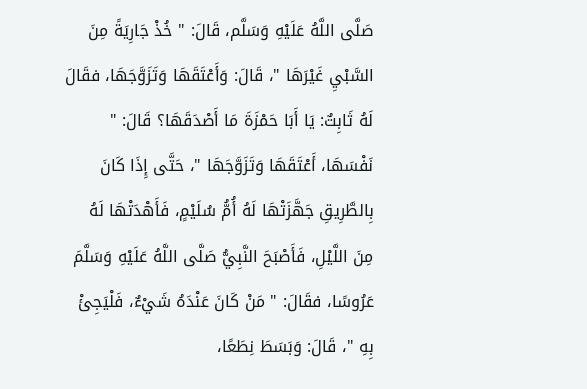صَلَّى اللَّهُ عَلَيْهِ وَسَلَّم، قَالَ: " خُذْ جَارِيَةً مِنَ السَّبْيِ غَيْرَهَا "، قَالَ: وَأَعْتَقَهَا وَتَزَوَّجَهَا، فقَالَ لَهُ ثَابِتٌ: يَا أَبَا حَمْزَةَ مَا أَصْدَقَهَا؟ قَالَ: " نَفْسَهَا، أَعْتَقَهَا وَتَزَوَّجَهَا "، حَتَّى إِذَا كَانَ بِالطَّرِيقِ جَهَّزَتْهَا لَهُ أُمُّ سُلَيْمٍ، فَأَهْدَتْهَا لَهُ مِنَ اللَّيْلِ، فَأَصْبَحَ النَّبِيُّ صَلَّى اللَّهُ عَلَيْهِ وَسَلَّمَ عَرُوسًا، فقَالَ: " مَنْ كَانَ عَنْدَهُ شَيْءٌ، فَلْيَجِئْ بِهِ "، قَالَ: وَبَسَطَ نِطَعًا،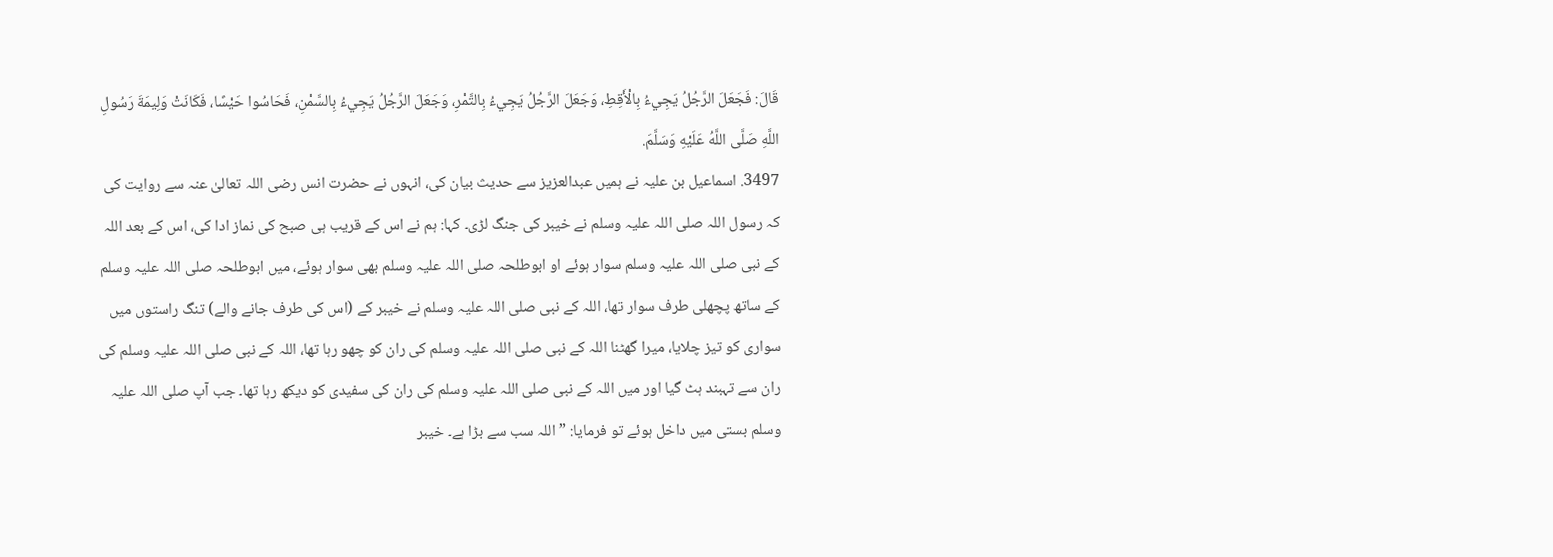قَالَ: فَجَعَلَ الرَّجُلُ يَجِيءُ بِالْأَقِطِ، وَجَعَلَ الرَّجُلُ يَجِيءُ بِالتَّمْرِ، وَجَعَلَ الرَّجُلُ يَجِيءُ بِالسَّمْنِ، فَحَاسُوا حَيْسًا، فَكَانَتْ وَلِيمَةَ رَسُولِ اللَّهِ صَلَّى اللَّهُ عَلَيْهِ وَسَلَّمَ.
3497. اسماعیل بن علیہ نے ہمیں عبدالعزیز سے حدیث بیان کی، انہوں نے حضرت انس رضی اللہ تعالیٰ عنہ سے روایت کی کہ رسول اللہ صلی اللہ علیہ وسلم نے خیبر کی جنگ لڑی۔ کہا: ہم نے اس کے قریب ہی صبح کی نماز ادا کی، اس کے بعد اللہ کے نبی صلی اللہ علیہ وسلم سوار ہوئے او ابوطلحہ صلی اللہ علیہ وسلم بھی سوار ہوئے، میں ابوطلحہ صلی اللہ علیہ وسلم کے ساتھ پچھلی طرف سوار تھا، اللہ کے نبی صلی اللہ علیہ وسلم نے خیبر کے (اس کی طرف جانے والے) تنگ راستوں میں سواری کو تیز چلایا، میرا گھٹنا اللہ کے نبی صلی اللہ علیہ وسلم کی ران کو چھو رہا تھا، اللہ کے نبی صلی اللہ علیہ وسلم کی ران سے تہبند ہٹ گیا اور میں اللہ کے نبی صلی اللہ علیہ وسلم کی ران کی سفیدی کو دیکھ رہا تھا۔ جب آپ صلی اللہ علیہ وسلم بستی میں داخل ہوئے تو فرمایا: ”اللہ سب سے بڑا ہے۔ خیبر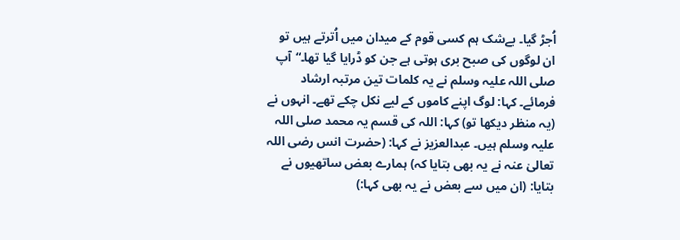اُجڑ گیا۔ بےشک ہم کسی قوم کے میدان میں اُترتے ہیں تو ان لوگوں کی صبح بری ہوتی ہے جن کو ڈرایا گیا تھا۔“آپ صلی اللہ علیہ وسلم نے یہ کلمات تین مرتبہ ارشاد فرمائے۔ کہا: لوگ اپنے کاموں کے لیے نکل چکے تھے۔ انہوں نے (یہ منظر دیکھا تو) کہا: اللہ کی قسم یہ محمد صلی اللہ علیہ وسلم ہیں۔ عبدالعزیز نے کہا: (حضرت انس رضی اللہ تعالیٰ عنہ نے یہ بھی بتایا کہ) ہمارے بعض ساتھیوں نے بتایا: (ان میں سے بعض نے یہ بھی کہا:)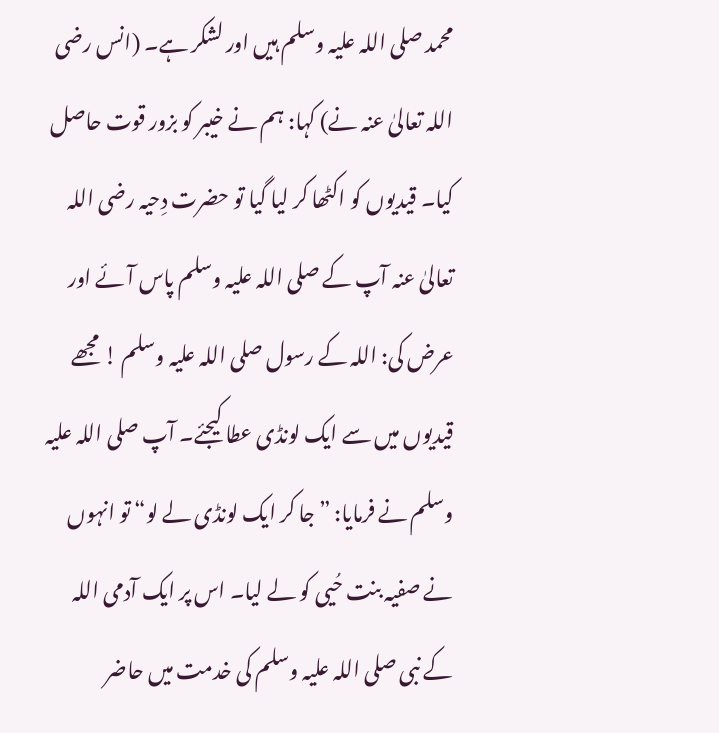محمد صلی اللہ علیہ وسلم ہیں اور لشکر ہے۔ (انس رضی اللہ تعالیٰ عنہ نے) کہا: ہم نے خیبر کو بزور قوت حاصل کیا۔ قیدیوں کو اکٹھا کر لیا گیا تو حضرت دِحیہ رضی اللہ تعالیٰ عنہ آپ کے صلی اللہ علیہ وسلم پاس آئے اور عرض کی: اللہ کے رسول صلی اللہ علیہ وسلم ! مجھے قیدیوں میں سے ایک لونڈی عطا کیجئے۔ آپ صلی اللہ علیہ وسلم نے فرمایا: ”جا کر ایک لونڈی لے لو“ تو انہوں نے صفیہ بنت حُیی کو لے لیا۔ اس پر ایک آدمی اللہ کے نبی صلی اللہ علیہ وسلم کی خدمت میں حاضر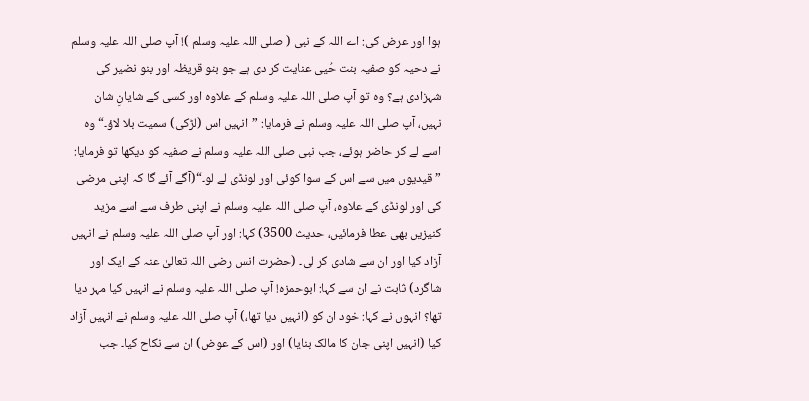ہوا اور عرض کی: اے اللہ کے نبی ( صلی اللہ علیہ وسلم )! آپ صلی اللہ علیہ وسلم نے دحیہ کو صفیہ بنت حُیی عنایت کر دی ہے جو بنو قریظہ اور بنو نضیر کی شہزادی ہے؟ وہ تو آپ صلی اللہ علیہ وسلم کے علاوہ اور کسی کے شایانِ شان نہیں، آپ صلی اللہ علیہ وسلم نے فرمایا: ”انہیں اس (لڑکی) سمیت بلا لاؤ۔“ وہ اسے لے کر حاضر ہوئے، جب نبی صلی اللہ علیہ وسلم نے صفیہ کو دیکھا تو فرمایا: ”قیدیوں میں سے اس کے سوا کوئی اور لونڈی لے لو۔“(آگے آئے گا کہ اپنی مرضی کی اور لونڈی کے علاوہ، آپ صلی اللہ علیہ وسلم نے اپنی طرف سے اسے مزید کنیزیں بھی عطا فرمائیں، حدیث 3500) کہا: اور آپ صلی اللہ علیہ وسلم نے انہیں آزاد کیا اور ان سے شادی کر لی۔ (حضرت انس رضی اللہ تعالیٰ عنہ کے ایک اور شاگرد) ثابت نے ان سے کہا: ابوحمزہ! آپ صلی اللہ علیہ وسلم نے انہیں کیا مہر دیا تھا؟ انہوں نے کہا: خود ان کو (انہیں دیا تھا،) آپ صلی اللہ علیہ وسلم نے انہیں آزاد کیا (انہیں اپنی جان کا مالک بنایا) اور (اس کے عوض) ان سے نکاح کیا۔ جب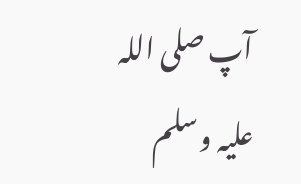آپ صلی اللہ علیہ وسلم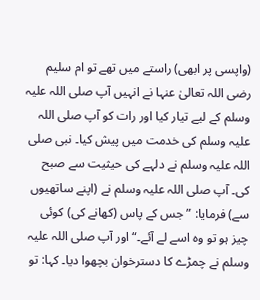(واپسی پر ابھی) راستے میں تھے تو ام سلیم رضی اللہ تعالیٰ عنہا نے انہیں آپ صلی اللہ علیہ وسلم کے لیے تیار کیا اور رات کو آپ صلی اللہ علیہ وسلم کی خدمت میں پیش کیا۔ نبی صلی اللہ علیہ وسلم نے دلہے کی حیثیت سے صبح کی۔ آپ صلی اللہ علیہ وسلم نے (اپنے ساتھیوں سے) فرمایا: ”جس کے پاس (کھانے کی) کوئی چیز ہو تو وہ اسے لے آئے۔“ اور آپ صلی اللہ علیہ وسلم نے چمڑے کا دسترخوان بچھوا دیا۔ کہا: تو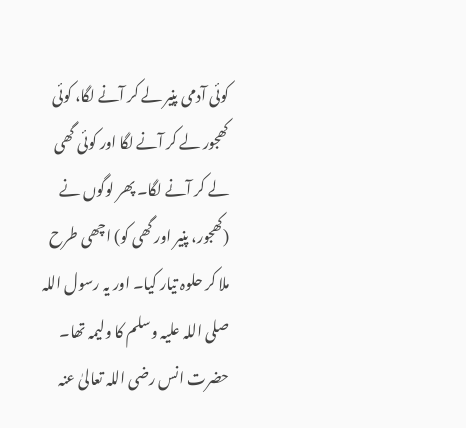کوئی آدمی پنیر لے کر آنے لگا، کوئی کھجور لے کر آنے لگا اور کوئی گھی لے کر آنے لگا۔ پھر لوگوں نے (کھجور، پنیر اور گھی کو) اچھی طرح ملا کر حلوہ تیار کیا۔ اور یہ رسول اللہ صلی اللہ علیہ وسلم کا ولیمہ تھا۔
حضرت انس رضی اللہ تعالیٰ عنہ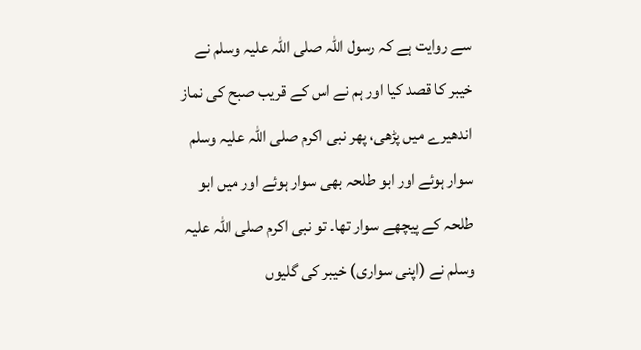سے روایت ہے کہ رسول اللہ صلی اللہ علیہ وسلم نے خیبر کا قصد کیا اور ہم نے اس کے قریب صبح کی نماز اندھیرے میں پڑھی، پھر نبی اکرم صلی اللہ علیہ وسلم سوار ہوئے اور ابو طلحہ بھی سوار ہوئے اور میں ابو طلحہ کے پیچھے سوار تھا۔ تو نبی اکرم صلی اللہ علیہ وسلم نے (اپنی سواری) خیبر کی گلیوں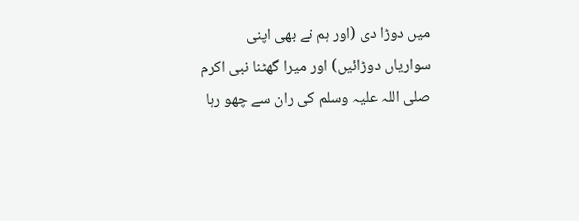میں دوڑا دی (اور ہم نے بھی اپنی سواریاں دوڑائیں) اور میرا گھٹنا نبی اکرم صلی اللہ علیہ وسلم کی ران سے چھو رہا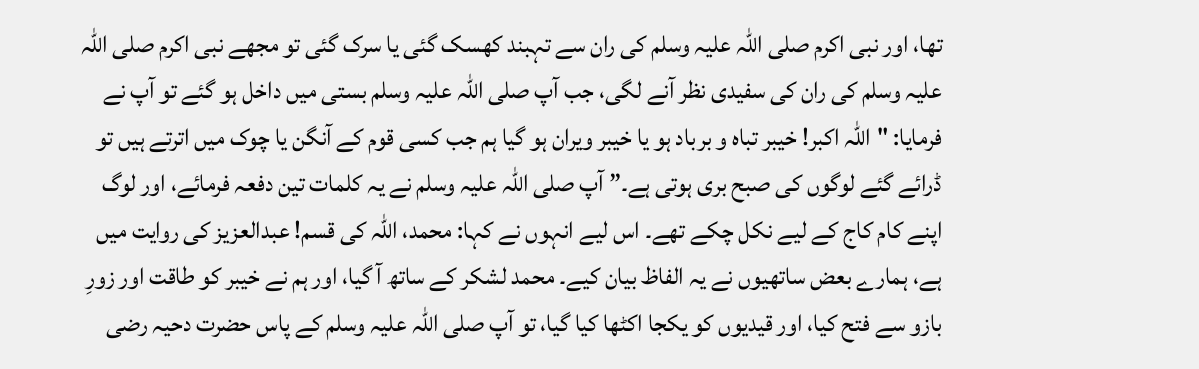تھا، اور نبی اکرم صلی اللہ علیہ وسلم کی ران سے تہبند کھسک گئی یا سرک گئی تو مجھے نبی اکرم صلی اللہ علیہ وسلم کی ران کی سفیدی نظر آنے لگی، جب آپ صلی اللہ علیہ وسلم بستی میں داخل ہو گئے تو آپ نے فرمایا: "اللہ اکبر! خیبر تباہ و برباد ہو یا خیبر ویران ہو گیا ہم جب کسی قوم کے آنگن یا چوک میں اترتے ہیں تو ڈرائے گئے لوگوں کی صبح بری ہوتی ہے۔” آپ صلی اللہ علیہ وسلم نے یہ کلمات تین دفعہ فرمائے، اور لوگ اپنے کام کاج کے لیے نکل چکے تھے۔ اس لیے انہوں نے کہا: محمد، اللہ کی قسم! عبدالعزیز کی روایت میں ہے، ہمارے بعض ساتھیوں نے یہ الفاظ بیان کیے۔ محمد لشکر کے ساتھ آ گیا، اور ہم نے خیبر کو طاقت اور زورِ بازو سے فتح کیا، اور قیدیوں کو یکجا اکٹھا کیا گیا، تو آپ صلی اللہ علیہ وسلم کے پاس حضرت دحیہ رضی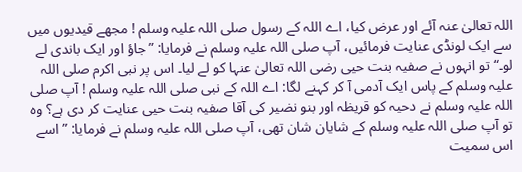اللہ تعالیٰ عنہ آئے اور عرض کیا، اے اللہ کے رسول صلی اللہ علیہ وسلم ! مجھے قیدیوں میں سے ایک لونڈی عنایت فرمائیں، آپ صلی اللہ علیہ وسلم نے فرمایا: ”جاؤ اور ایک باندی لے لو۔“ تو انہوں نے صفیہ بنت حیی رضی اللہ تعالیٰ عنہا کو لے لیا۔ اس پر نبی اکرم صلی اللہ علیہ وسلم کے پاس ایک آدمی آ کر کہنے لگا: اے اللہ کے نبی صلی اللہ علیہ وسلم ! آپ صلی اللہ علیہ وسلم نے دحیہ کو قریظہ اور بنو نضیر کی آقا صفیہ بنت حیی عنایت کر دی ہے؟ وہ تو آپ صلی اللہ علیہ وسلم کے شایان شان تھی، آپ صلی اللہ علیہ وسلم نے فرمایا: ”اسے اس سمیت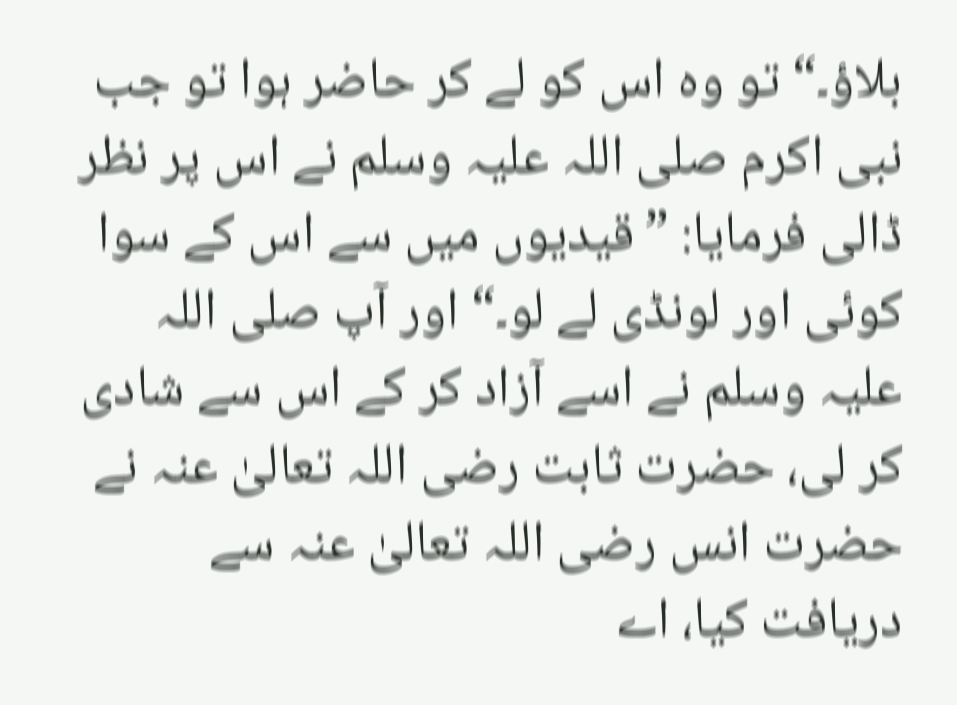بلاؤ۔“ تو وہ اس کو لے کر حاضر ہوا تو جب نبی اکرم صلی اللہ علیہ وسلم نے اس پر نظر ڈالی فرمایا: ”قیدیوں میں سے اس کے سوا کوئی اور لونڈی لے لو۔“ اور آپ صلی اللہ علیہ وسلم نے اسے آزاد کر کے اس سے شادی کر لی، حضرت ثابت رضی اللہ تعالیٰ عنہ نے حضرت انس رضی اللہ تعالیٰ عنہ سے دریافت کیا، اے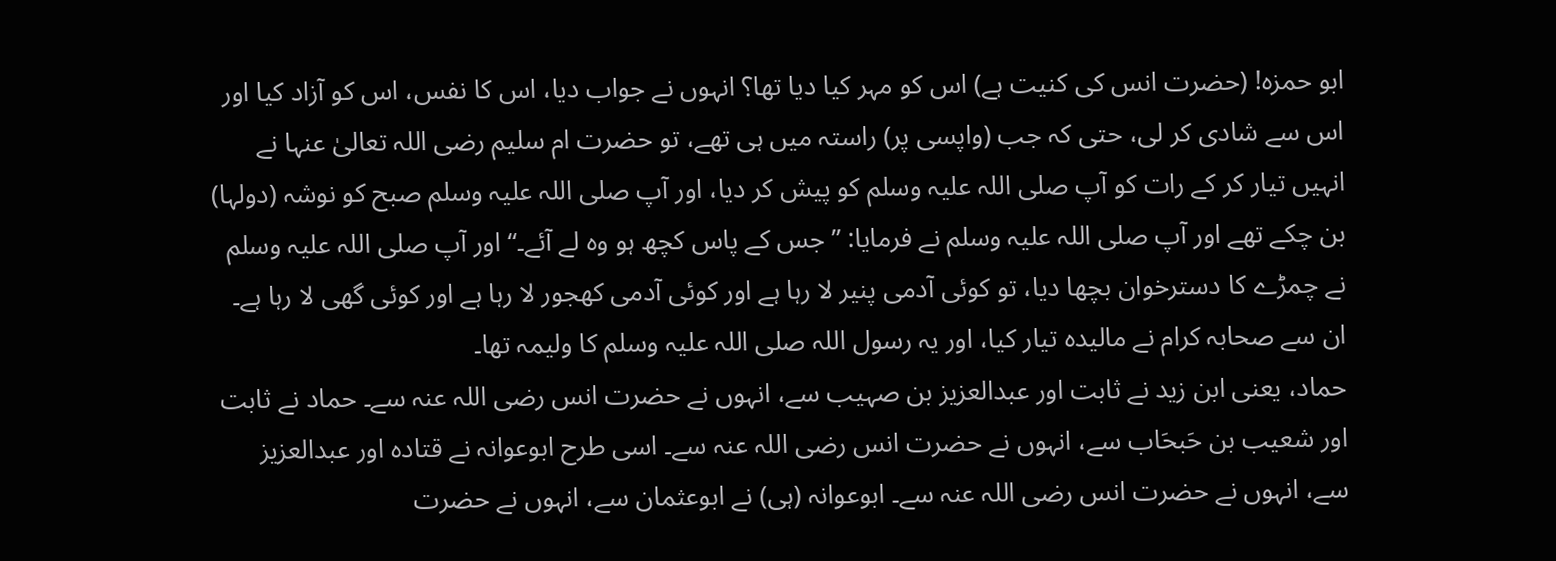ابو حمزہ! (حضرت انس کی کنیت ہے) اس کو مہر کیا دیا تھا؟ انہوں نے جواب دیا، اس کا نفس، اس کو آزاد کیا اور اس سے شادی کر لی، حتی کہ جب (واپسی پر) راستہ میں ہی تھے، تو حضرت ام سلیم رضی اللہ تعالیٰ عنہا نے انہیں تیار کر کے رات کو آپ صلی اللہ علیہ وسلم کو پیش کر دیا، اور آپ صلی اللہ علیہ وسلم صبح کو نوشہ (دولہا) بن چکے تھے اور آپ صلی اللہ علیہ وسلم نے فرمایا: ”جس کے پاس کچھ ہو وہ لے آئے۔“ اور آپ صلی اللہ علیہ وسلم نے چمڑے کا دسترخوان بچھا دیا، تو کوئی آدمی پنیر لا رہا ہے اور کوئی آدمی کھجور لا رہا ہے اور کوئی گھی لا رہا ہے۔ ان سے صحابہ کرام نے مالیدہ تیار کیا، اور یہ رسول اللہ صلی اللہ علیہ وسلم کا ولیمہ تھا۔
حماد، یعنی ابن زید نے ثابت اور عبدالعزیز بن صہیب سے، انہوں نے حضرت انس رضی اللہ عنہ سے۔ حماد نے ثابت اور شعیب بن حَبحَاب سے، انہوں نے حضرت انس رضی اللہ عنہ سے۔ اسی طرح ابوعوانہ نے قتادہ اور عبدالعزیز سے، انہوں نے حضرت انس رضی اللہ عنہ سے۔ ابوعوانہ (ہی) نے ابوعثمان سے، انہوں نے حضرت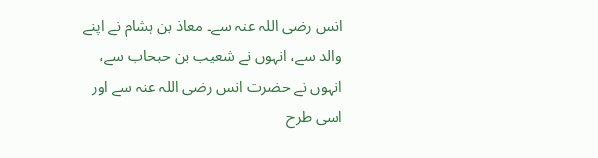انس رضی اللہ عنہ سے۔ معاذ بن ہشام نے اپنے والد سے، انہوں نے شعیب بن حبحاب سے، انہوں نے حضرت انس رضی اللہ عنہ سے اور اسی طرح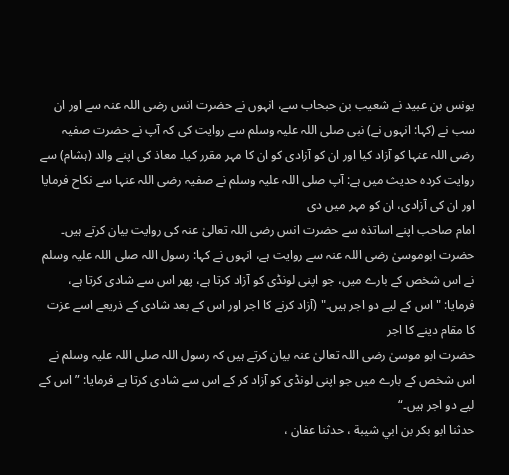یونس بن عبید نے شعیب بن حبحاب سے، انہوں نے حضرت انس رضی اللہ عنہ سے اور ان سب نے (کہا: انہوں نے) نبی صلی اللہ علیہ وسلم سے روایت کی کہ آپ نے حضرت صفیہ رضی اللہ عنہا کو آزاد کیا اور ان کو آزادی کو ان کا مہر مقرر کیا۔ معاذ کی اپنے والد (ہشام) سے روایت کردہ حدیث میں ہے: آپ صلی اللہ علیہ وسلم نے صفیہ رضی اللہ عنہا سے نکاح فرمایا اور ان کی آزادی، ان کو مہر میں دی
امام صاحب اپنے اساتذہ سے حضرت انس رضی اللہ تعالیٰ عنہ کی روایت بیان کرتے ہیں۔
حضرت ابوموسیٰ رضی اللہ عنہ سے روایت ہے، انہوں نے کہا: رسول اللہ صلی اللہ علیہ وسلم نے اس شخص کے بارے میں، جو اپنی لونڈی کو آزاد کرتا ہے، پھر اس سے شادی کرتا ہے، فرمایا: "اس کے لیے دو اجر ہیں۔" (آزاد کرنے کا اجر اور اس کے بعد شادی کے ذریعے اسے عزت کا مقام دینے کا اجر
حضرت ابو موسیٰ رضی اللہ تعالیٰ عنہ بیان کرتے ہیں کہ رسول اللہ صلی اللہ علیہ وسلم نے اس شخص کے بارے میں جو اپنی لونڈی کو آزاد کر کے اس سے شادی کرتا ہے فرمایا: ”اس کے لیے دو اجر ہیں۔“
حدثنا ابو بكر بن ابي شيبة ، حدثنا عفان ،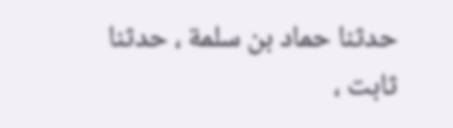حدثنا حماد بن سلمة ، حدثنا ثابت ،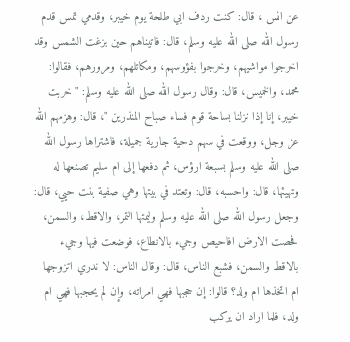عن انس ، قال: كنت ردف ابي طلحة يوم خيبر، وقدمي تمس قدم رسول الله صلى الله عليه وسلم، قال: فاتيناهم حين بزغت الشمس وقد اخرجوا مواشيهم، وخرجوا بفؤوسهم، ومكاتلهم، ومرورهم، فقالوا: محمد، والخميس، قال: وقال رسول الله صلى الله عليه وسلم: " خربت خيبر، إنا إذا نزلنا بساحة قوم فساء صباح المنذرين "، قال: وهزمهم الله عز وجل، ووقعت في سهم دحية جارية جميلة، فاشتراها رسول الله صلى الله عليه وسلم بسبعة ارؤس، ثم دفعها إلى ام سليم تصنعها له وتهيئها، قال: واحسبه، قال: وتعتد في بيتها وهي صفية بنت حيي، قال: وجعل رسول الله صلى الله عليه وسلم وليمتها التمر، والاقط، والسمن، فحصت الارض افاحيص وجيء بالانطاع، فوضعت فيها وجيء بالاقط والسمن، فشبع الناس، قال: وقال الناس: لا ندري اتزوجها ام اتخذها ام ولد؟ قالوا: إن حجبها فهي امراته، وإن لم يحجبها فهي ام ولد، فلما اراد ان يركب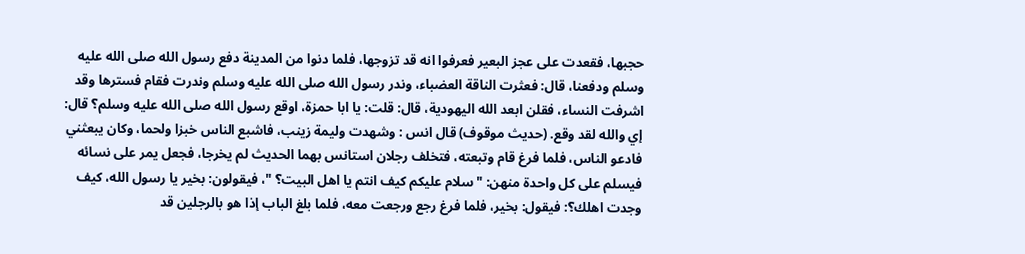حجبها، فقعدت على عجز البعير فعرفوا انه قد تزوجها، فلما دنوا من المدينة دفع رسول الله صلى الله عليه وسلم ودفعنا، قال: فعثرت الناقة العضباء، وندر رسول الله صلى الله عليه وسلم وندرت فقام فسترها وقد اشرفت النساء، فقلن ابعد الله اليهودية، قال: قلت: يا ابا حمزة، اوقع رسول الله صلى الله عليه وسلم؟ قال: إي والله لقد وقع. (حديث موقوف) قال انس : وشهدت وليمة زينب، فاشبع الناس خبزا ولحما، وكان يبعثني فادعو الناس، فلما فرغ قام وتبعته، فتخلف رجلان استانس بهما الحديث لم يخرجا، فجعل يمر على نسائه فيسلم على كل واحدة منهن: " سلام عليكم كيف انتم يا اهل البيت؟ "، فيقولون: بخير يا رسول الله، كيف وجدت اهلك؟: فيقول: بخير، فلما فرغ رجع ورجعت معه، فلما بلغ الباب إذا هو بالرجلين قد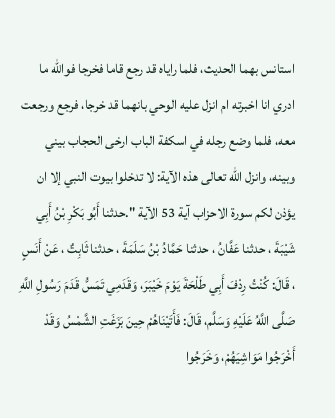استانس بهما الحديث، فلما راياه قد رجع قاما فخرجا فوالله ما ادري انا اخبرته ام انزل عليه الوحي بانهما قد خرجا، فرجع ورجعت معه، فلما وضع رجله في اسكفة الباب ارخى الحجاب بيني وبينه، وانزل الله تعالى هذه الآية: لا تدخلوا بيوت النبي إلا ان يؤذن لكم سورة الاحزاب آية 53 الآية ".حدثنا أَبُو بَكْرِ بْنُ أَبِي شَيْبَةَ ، حدثنا عَفَّانُ ، حدثنا حَمَّادُ بْنُ سَلَمَةَ ، حدثنا ثَابِتٌ ، عَنْ أَنَسٍ ، قَالَ: كُنْتُ رِدْفَ أَبِي طَلْحَةَ يَوْمَ خَيْبَرَ، وَقَدَمِي تَمَسُّ قَدَمَ رَسُولِ اللَّهِ صَلَّى اللَّهُ عَلَيْهِ وَسَلَّم، قَالَ: فَأَتَيْنَاهُمْ حِينَ بَزَغَتِ الشَّمْسُ وَقَدْ أَخْرَجُوا مَوَاشِيَهُمْ، وَخَرَجُوا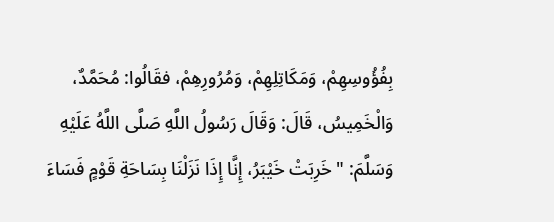بِفُؤُوسِهِمْ، وَمَكَاتِلِهِمْ، وَمُرُورِهِمْ، فقَالُوا: مُحَمَّدٌ، وَالْخَمِيسُ، قَالَ: وَقَالَ رَسُولُ اللَّهِ صَلَّى اللَّهُ عَلَيْهِ وَسَلَّمَ: " خَرِبَتْ خَيْبَرُ، إِنَّا إِذَا نَزَلْنَا بِسَاحَةِ قَوْمٍ فَسَاءَ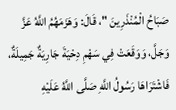صَبَاحُ الْمُنْذَرِينَ "، قَالَ: وَهَزَمَهُمُ اللَّهُ عَزَّ وَجَلَّ، وَوَقَعَتْ فِي سَهْمِ دِحْيَةَ جَارِيَةٌ جَمِيلَةٌ، فَاشْتَرَاهَا رَسُولُ اللَّهِ صَلَّى اللَّهُ عَلَيْهِ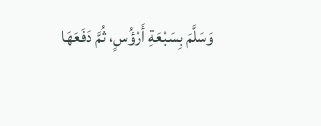وَسَلَّمَ بِسَبْعَةِ أَرْؤُسٍ، ثُمَّ دَفَعَهَا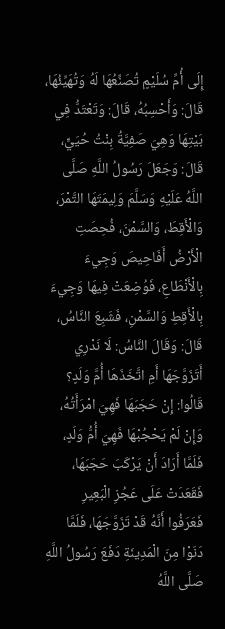إِلَى أُمِّ سُلَيْمٍ تُصَنِّعُهَا لَهُ وَتُهَيِّئُهَا، قَالَ: وَأَحْسِبُهُ، قَالَ: وَتَعْتَدُّ فِي بَيْتِهَا وَهِيَ صَفِيَّةُ بِنْتُ حُيَيٍّ، قَالَ: وَجَعَلَ رَسُولُ اللَّهِ صَلَّى اللَّهُ عَلَيْهِ وَسَلَّمَ وَلِيمَتَهَا التَّمْرَ، وَالْأَقِطَ، وَالسَّمْنَ، فُحِصَتِ الْأَرْضُ أَفَاحِيصَ وَجِيءَ بِالْأَنْطَاعِ، فَوُضِعَتْ فِيهَا وَجِيءَ بِالْأَقِطِ وَالسَّمْنِ، فَشَبِعَ النَّاسُ، قَالَ: وَقَالَ النَّاسُ: لَا نَدْرِي أَتَزَوَّجَهَا أَمِ اتَّخَذَهَا أُمَّ وَلَدٍ؟ قَالُوا: إِنْ حَجَبَهَا فَهِيَ امْرَأَتُهُ، وَإِنْ لَمْ يَحْجُبْهَا فَهِيَ أُمُّ وَلَدٍ، فَلَمَّا أَرَادَ أَنْ يَرْكَبَ حَجَبَهَا، فَقَعَدَتْ عَلَى عَجُزِ الْبَعِيرِ فَعَرَفُوا أَنَّهُ قَدْ تَزَوَّجَهَا، فَلَمَّا دَنَوْا مِنَ الْمَدِينَةِ دَفَعَ رَسُولُ اللَّهِ صَلَّى اللَّهُ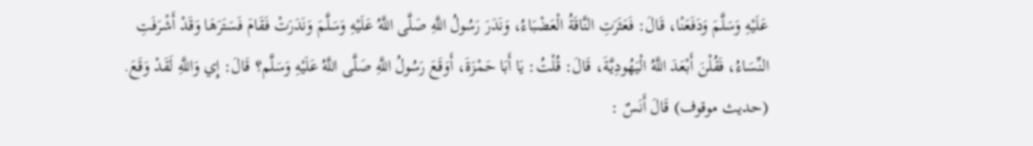عَلَيْهِ وَسَلَّمَ وَدَفَعَنْا، قَالَ: فَعَثَرَتِ النَّاقَةُ الْعَضْبَاءُ، وَنَدَرَ رَسُولُ اللَّهِ صَلَّى اللَّهُ عَلَيْهِ وَسَلَّمَ وَنَدَرَتْ فَقَامَ فَسَتَرَهَا وَقَدْ أَشْرَفَتِ النِّسَاءُ، فَقُلْنَ أَبْعَدَ اللَّهُ الْيَهُودِيَّةَ، قَالَ: قُلْتُ: يَا أَبَا حَمْزَةَ، أَوَقَعَ رَسُولُ اللَّهِ صَلَّى اللَّهُ عَلَيْهِ وَسَلَّم؟ قَالَ: إِي وَاللَّهِ لَقَدْ وَقَعَ. (حديث موقوف) قَالَ أَنَسٌ :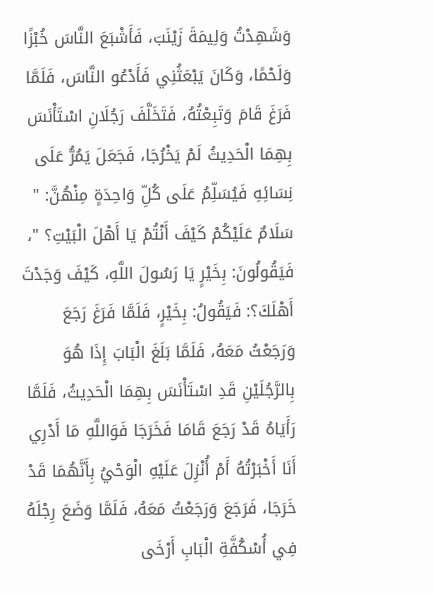وَشَهِدْتُ وَلِيمَةَ زَيْنَبَ، فَأَشْبَعَ النَّاسَ خُبْزًا وَلَحْمًا، وَكَانَ يَبْعَثُنِي فَأَدْعُو النَّاسَ، فَلَمَّا فَرَغَ قَامَ وَتَبِعْتُهُ، فَتَخَلَّفَ رَجُلَانِ اسْتَأْنَسَ بِهِمَا الْحَدِيثُ لَمْ يَخْرُجَا، فَجَعَلَ يَمُرُّ عَلَى نِسَائِهِ فَيُسَلِّمُ عَلَى كُلِّ وَاحِدَةٍ مِنْهُنَّ: " سَلَامٌ عَلَيْكُمْ كَيْفَ أَنْتُمْ يَا أَهْلَ الْبَيْتِ؟ "، فَيَقُولُونَ: بِخَيْرٍ يَا رَسُولَ اللَّهِ، كَيْفَ وَجَدْتَ أَهْلَكَ؟: فَيَقُولُ: بِخَيْرٍ، فَلَمَّا فَرَغَ رَجَعَ وَرَجَعْتُ مَعَهُ، فَلَمَّا بَلَغَ الْبَابَ إِذَا هُوَ بِالرَّجُلَيْنِ قَدِ اسْتَأْنَسَ بِهِمَا الْحَدِيثُ، فَلَمَّا رَأَيَاهُ قَدْ رَجَعَ قَامَا فَخَرَجَا فَوَاللَّهِ مَا أَدْرِي أَنَا أَخْبَرْتُهُ أَمْ أُنْزِلَ عَلَيْهِ الْوَحْيُ بِأَنَّهُمَا قَدْ خَرَجَا، فَرَجَعَ وَرَجَعْتُ مَعَهُ، فَلَمَّا وَضَعَ رِجْلَهُ فِي أُسْكُفَّةِ الْبَابِ أَرْخَى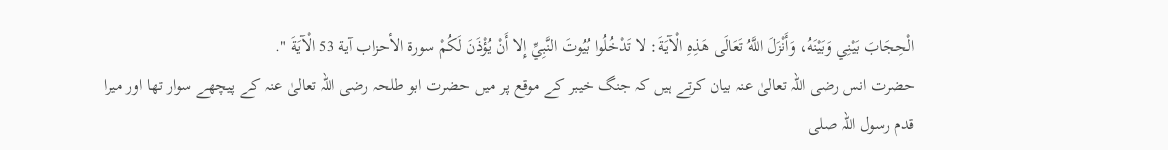الْحِجَابَ بَيْنِي وَبَيْنَهُ، وَأَنْزَلَ اللَّهُ تَعَالَى هَذِهِ الْآيَةَ: لا تَدْخُلُوا بُيُوتَ النَّبِيِّ إِلا أَنْ يُؤْذَنَ لَكُمْ سورة الأحزاب آية 53 الْآيَةَ ".
حضرت انس رضی اللہ تعالیٰ عنہ بیان کرتے ہیں کہ جنگ خیبر کے موقع پر میں حضرت ابو طلحہ رضی اللہ تعالیٰ عنہ کے پیچھے سوار تھا اور میرا قدم رسول اللہ صلی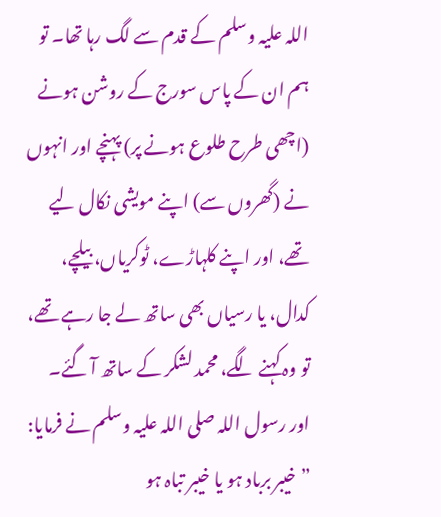اللہ علیہ وسلم کے قدم سے لگ رہا تھا۔ تو ہم ان کے پاس سورج کے روشن ہونے (اچھی طرح طلوع ہونے پر) پہنچے اور انہوں نے (گھروں سے) اپنے مویشی نکال لیے تھے، اور اپنے کلہاڑے، ٹوکریاں، بیلچے، کدال، یا رسیاں بھی ساتھ لے جا رہے تھے، تو وہ کہنے لگے، محمد لشکر کے ساتھ آ گئے۔ اور رسول اللہ صلی اللہ علیہ وسلم نے فرمایا: ”خیبر برباد ہو یا خیبر تباہ ہو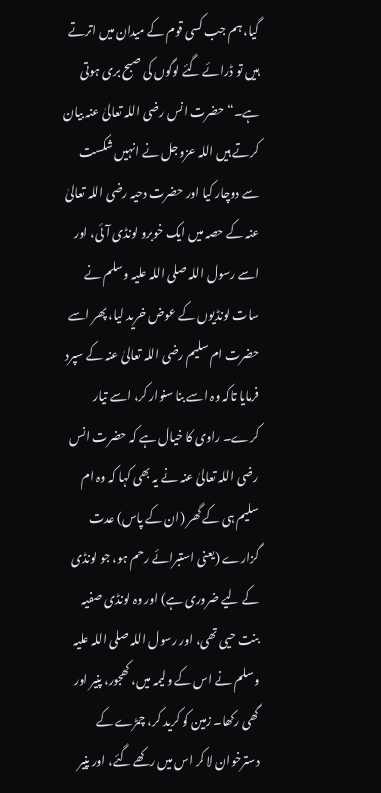گیا، ہم جب کسی قوم کے میدان میں اترتے ہیں تو ڈرائے گئے لوگوں کی صبح بری ہوتی ہے۔“ حضرت انس رضی اللہ تعالیٰ عنہ بیان کرتے ہیں اللہ عزوجل نے انہیں شکست سے دوچار کیا اور حضرت دحیہ رضی اللہ تعالیٰ عنہ کے حصہ میں ایک خوبرو لونڈی آئی، اور اسے رسول اللہ صلی اللہ علیہ وسلم نے سات لونڈیوں کے عوض خرید لیا، پھر اسے حضرت ام سلیم رضی اللہ تعالیٰ عنہ کے سپرد فرمایا تاکہ وہ اسے بنا سنوار کر، اسے تیار کرے۔ راوی کا خیال ہے کہ حضرت انس رضی اللہ تعالیٰ عنہ نے یہ بھی کہا کہ وہ ام سلیم ہی کے گھر (ان کے پاس) عدت گزارے (یعنی استبرائے رحم ہو، جو لونڈی کے لیے ضروری ہے) اور وہ لونڈی صفیہ بنت حیی تھی، اور رسول اللہ صلی اللہ علیہ وسلم نے اس کے ولیمہ میں، کھجور، پنیر اور گھی رکھا۔ زمین کو کرید کر، چمڑے کے دسترخوان لا کر اس میں رکھے گئے، اور پنیر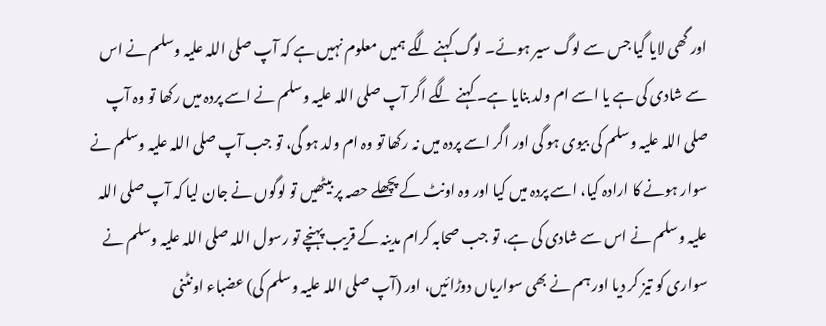اور گھی لایا گیا جس سے لوگ سیر ہوئے۔ لوگ کہنے لگے ہمیں معلوم نہیں ہے کہ آپ صلی اللہ علیہ وسلم نے اس سے شادی کی ہے یا اسے ام ولد بنایا ہے۔ کہنے لگے اگر آپ صلی اللہ علیہ وسلم نے اسے پردہ میں رکھا تو وہ آپ صلی اللہ علیہ وسلم کی بیوی ہو گی اور اگر اسے پردہ میں نہ رکھا تو وہ ام ولد ہو گی، تو جب آپ صلی اللہ علیہ وسلم نے سوار ہونے کا ارادہ کیا، اسے پردہ میں کیا اور وہ اونٹ کے پچھلے حصہ پر بیٹھیں تو لوگوں نے جان لیا کہ آپ صلی اللہ علیہ وسلم نے اس سے شادی کی ہے، تو جب صحابہ کرام مدینہ کے قریب پہنچے تو رسول اللہ صلی اللہ علیہ وسلم نے سواری کو تیز کر دیا اور ہم نے بھی سواریاں دوڑائیں، اور (آپ صلی اللہ علیہ وسلم کی) عضباء اونٹنی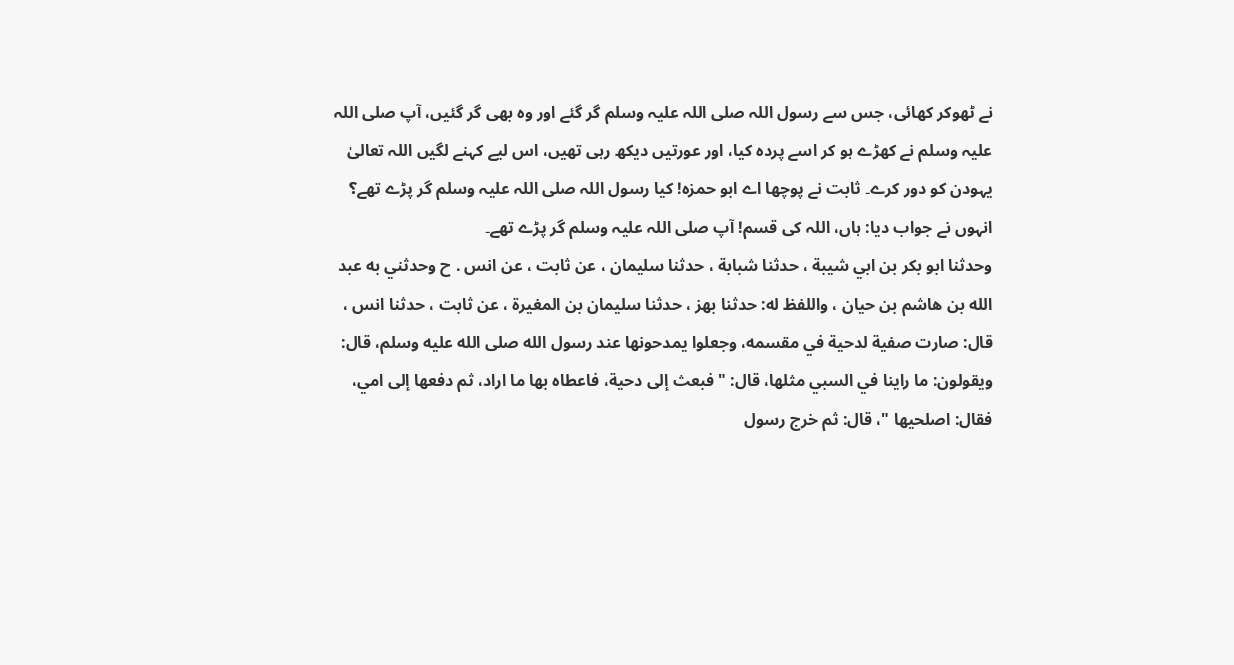نے ٹھوکر کھائی، جس سے رسول اللہ صلی اللہ علیہ وسلم گر گئے اور وہ بھی گر گئیں، آپ صلی اللہ علیہ وسلم نے کھڑے ہو کر اسے پردہ کیا، اور عورتیں دیکھ رہی تھیں، اس لیے کہنے لگیں اللہ تعالیٰ یہودن کو دور کرے۔ ثابت نے پوچھا اے ابو حمزہ! کیا رسول اللہ صلی اللہ علیہ وسلم گر پڑے تھے؟ انہوں نے جواب دیا: ہاں، اللہ کی قسم! آپ صلی اللہ علیہ وسلم گر پڑے تھے۔
وحدثنا ابو بكر بن ابي شيبة ، حدثنا شبابة ، حدثنا سليمان ، عن ثابت ، عن انس . ح وحدثني به عبد الله بن هاشم بن حيان ، واللفظ له: حدثنا بهز ، حدثنا سليمان بن المغيرة ، عن ثابت ، حدثنا انس ، قال: صارت صفية لدحية في مقسمه، وجعلوا يمدحونها عند رسول الله صلى الله عليه وسلم، قال: ويقولون: ما راينا في السبي مثلها، قال: " فبعث إلى دحية، فاعطاه بها ما اراد، ثم دفعها إلى امي، فقال: اصلحيها "، قال: ثم خرج رسول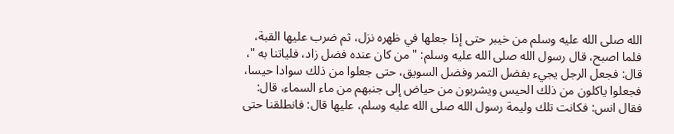الله صلى الله عليه وسلم من خيبر حتى إذا جعلها في ظهره نزل، ثم ضرب عليها القبة، فلما اصبح، قال رسول الله صلى الله عليه وسلم: " من كان عنده فضل زاد، فلياتنا به "، قال: فجعل الرجل يجيء بفضل التمر وفضل السويق، حتى جعلوا من ذلك سوادا حيسا، فجعلوا ياكلون من ذلك الحيس ويشربون من حياض إلى جنبهم من ماء السماء، قال: فقال انس: فكانت تلك وليمة رسول الله صلى الله عليه وسلم، عليها قال: فانطلقنا حتى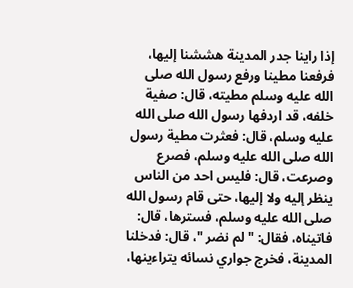إذا راينا جدر المدينة هششنا إليها، فرفعنا مطينا ورفع رسول الله صلى الله عليه وسلم مطيته، قال: صفية خلفه، قد اردفها رسول الله صلى الله عليه وسلم، قال: فعثرت مطية رسول الله صلى الله عليه وسلم، فصرع وصرعت، قال: فليس احد من الناس ينظر إليه ولا إليها، حتى قام رسول الله صلى الله عليه وسلم، فسترها، قال: فاتيناه، فقال: " لم نضر "، قال: فدخلنا المدينة، فخرج جواري نسائه يتراءينها،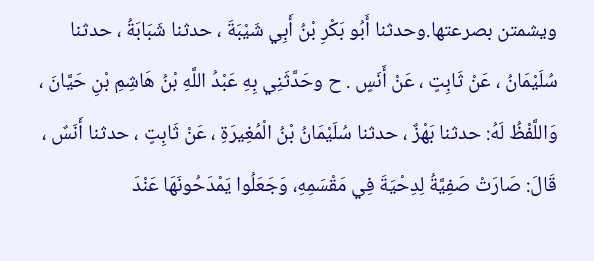ويشمتن بصرعتها.وحدثنا أَبُو بَكْرِ بْنُ أَبِي شَيْبَةَ ، حدثنا شَبَابَةُ ، حدثنا سُلَيْمَانُ ، عَنْ ثَابِتٍ ، عَنْ أَنَسٍ . ح وحَدَّثَنِي بِهِ عَبْدُ اللَّهِ بْنُ هَاشِمِ بْنِ حَيَّانَ ، وَاللَّفْظُ لَهُ: حدثنا بَهْزٌ ، حدثنا سُلَيْمَانُ بْنُ الْمُغِيرَةِ ، عَنْ ثَابِتٍ ، حدثنا أَنَسٌ ، قَالَ: صَارَتْ صَفِيَّةُ لِدِحْيَةَ فِي مَقْسَمِهِ، وَجَعَلُوا يَمْدَحُونَهَا عَنْدَ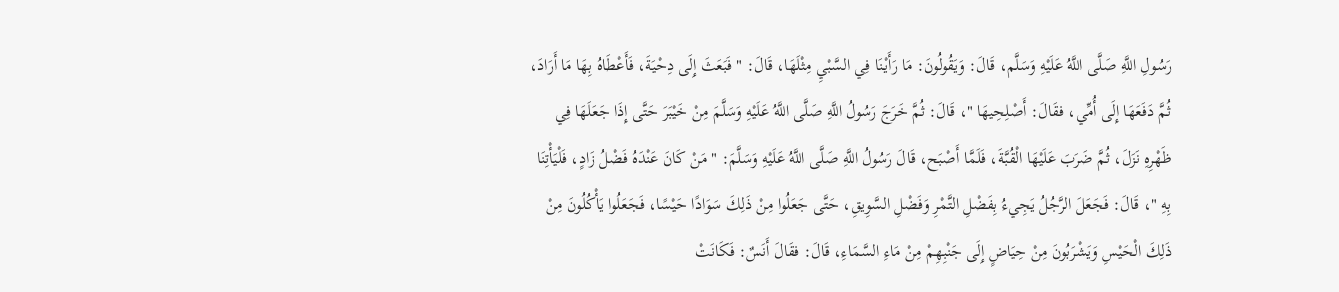رَسُولِ اللَّهِ صَلَّى اللَّهُ عَلَيْهِ وَسَلَّم، قَالَ: وَيَقُولُونَ: مَا رَأَيْنَا فِي السَّبْيِ مِثْلَهَا، قَالَ: " فَبَعَثَ إِلَى دِحْيَةَ، فَأَعْطَاهُ بِهَا مَا أَرَادَ، ثُمَّ دَفَعَهَا إِلَى أُمِّي، فقَالَ: أَصْلِحِيهَا "، قَالَ: ثُمَّ خَرَجَ رَسُولُ اللَّهِ صَلَّى اللَّهُ عَلَيْهِ وَسَلَّمَ مِنْ خَيْبَرَ حَتَّى إِذَا جَعَلَهَا فِي ظَهْرِهِ نَزَلَ، ثُمَّ ضَرَبَ عَلَيْهَا الْقُبَّةَ، فَلَمَّا أَصْبَح، قَالَ رَسُولُ اللَّهِ صَلَّى اللَّهُ عَلَيْهِ وَسَلَّمَ: " مَنْ كَانَ عَنْدَهُ فَضْلُ زَادٍ، فَلْيَأْتِنَا بِهِ "، قَالَ: فَجَعَلَ الرَّجُلُ يَجِيءُ بِفَضْلِ التَّمْرِ وَفَضْلِ السَّوِيقِ، حَتَّى جَعَلُوا مِنْ ذَلِكَ سَوَادًا حَيْسًا، فَجَعَلُوا يَأْكُلُونَ مِنْ ذَلِكَ الْحَيْسِ وَيَشْرَبُونَ مِنْ حِيَاضٍ إِلَى جَنْبِهِمْ مِنْ مَاءِ السَّمَاءِ، قَالَ: فقَالَ أَنَسٌ: فَكَانَتْ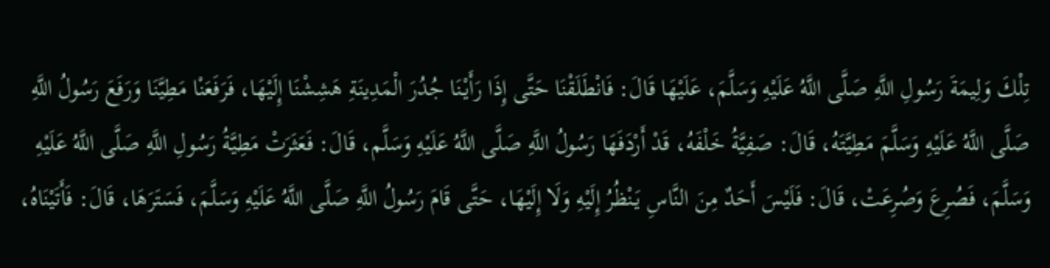تِلْكَ وَلِيمَةَ رَسُولِ اللَّهِ صَلَّى اللَّهُ عَلَيْهِ وَسَلَّمَ، عَلَيْهَا قَالَ: فَانْطَلَقْنَا حَتَّى إِذَا رَأَيْنَا جُدُرَ الْمَدِينَةِ هَشِشْنَا إِلَيْهَا، فَرَفَعَنْا مَطِيَّنَا وَرَفَعَ رَسُولُ اللَّهِ صَلَّى اللَّهُ عَلَيْهِ وَسَلَّمَ مَطِيَّتَهُ، قَالَ: صَفِيَّةُ خَلْفَهُ، قَدْ أَرْدَفَهَا رَسُولُ اللَّهِ صَلَّى اللَّهُ عَلَيْهِ وَسَلَّم، قَالَ: فَعَثَرَتْ مَطِيَّةُ رَسُولِ اللَّهِ صَلَّى اللَّهُ عَلَيْهِ وَسَلَّمَ، فَصُرِعَ وَصُرِعَتْ، قَالَ: فَلَيْسَ أَحَدٌ مِنَ النَّاسِ يَنْظُرُ إِلَيْهِ وَلَا إِلَيْهَا، حَتَّى قَامَ رَسُولُ اللَّهِ صَلَّى اللَّهُ عَلَيْهِ وَسَلَّمَ، فَسَتَرَهَا، قَالَ: فَأَتَيْنَاهُ،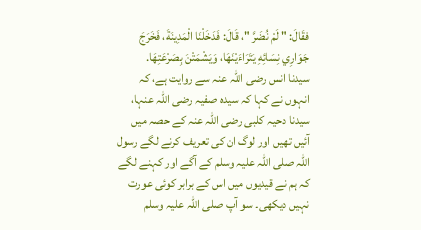فقَالَ: " لَمْ نُضَرَّ "، قَالَ: فَدَخَلْنَا الْمَدِينَةَ، فَخَرَجَ جَوَارِي نِسَائِهِ يَتَرَاءَيْنَهَا، وَيَشْمَتْنَ بِصَرْعَتِهَا.
سیدنا انس رضی اللہ عنہ سے روایت ہے، کہ انہوں نے کہا کہ سیدہ صفیہ رضی اللہ عنہا، سیدنا دحیہ کلبی رضی اللہ عنہ کے حصہ میں آئیں تھیں اور لوگ ان کی تعریف کرنے لگے رسول اللہ صلی اللہ علیہ وسلم کے آگے اور کہنے لگے کہ ہم نے قیدیوں میں اس کے برابر کوئی عورت نہیں دیکھی۔ سو آپ صلی اللہ علیہ وسلم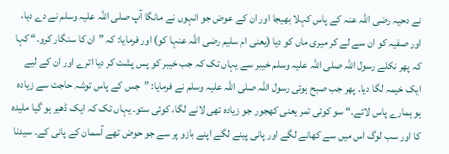نے دحیہ رضی اللہ عنہ کے پاس کہلا بھیجا اور ان کے عوض جو انہوں نے مانگا آپ صلی اللہ علیہ وسلم نے دے دیا، اور صفیہ کو ان سے لے کر میری ماں کو دیا (یعنی ام سلیم رضی اللہ عنہا کو) اور فرمایا: کہ ”ان کا سنگار کرو۔“ کہا کہ پھر نکلے رسول اللہ صلی اللہ علیہ وسلم خیبر سے یہاں تک کہ جب خیبر کو پس پشت کر دیا اترے اور ان کے لیے ایک خیمہ لگا دیا۔ پھر جب صبح ہوئی رسول اللہ صلی اللہ علیہ وسلم نے فرمایا: ”جس کے پاس توشہ حاجت سے زیادہ ہو ہمارے پاس لائے۔“ سو کوئی تمر یعنی کھجور جو زیادہ تھی لانے لگا، کوئی ستو۔ یہاں تک کہ ایک ڈھیر ہو گیا ملیدہ کا اور سب لوگ اس میں سے کھانے لگے اور پانی پینے لگے اپنے بازو پر سے جو حوض تھے آسمان کے پانی کے۔ سیدنا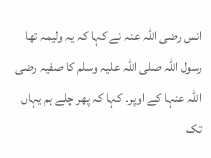انس رضی اللہ عنہ نے کہا کہ یہ ولیمہ تھا رسول اللہ صلی اللہ علیہ وسلم کا صفیہ رضی اللہ عنہا کے اوپر۔ کہا کہ پھر چلے ہم یہاں تک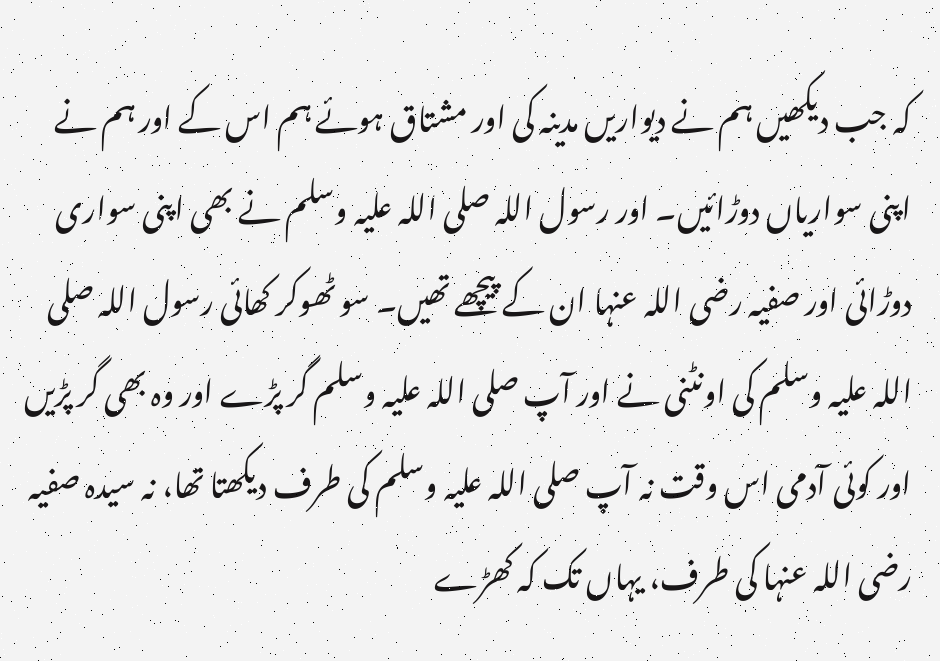کہ جب دیکھیں ہم نے دیواریں مدینہ کی اور مشتاق ہوئے ہم اس کے اور ہم نے اپنی سواریاں دوڑائیں۔ اور رسول اللہ صلی اللہ علیہ وسلم نے بھی اپنی سواری دوڑائی اور صفیہ رضی اللہ عنہا ان کے پیچھے تھیں۔ سو ٹھوکر کھائی رسول اللہ صلی اللہ علیہ وسلم کی اونٹنی نے اور آپ صلی اللہ علیہ وسلم گر پڑے اور وہ بھی گر پڑیں اور کوئی آدمی اس وقت نہ آپ صلی اللہ علیہ وسلم کی طرف دیکھتا تھا، نہ سیدہ صفیہ رضی اللہ عنہا کی طرف، یہاں تک کہ کھڑے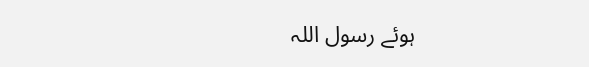ہوئے رسول اللہ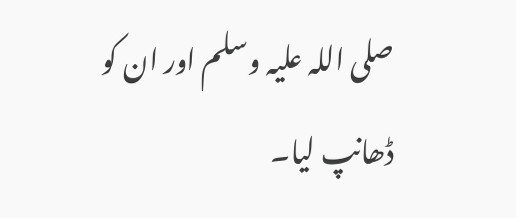صلی اللہ علیہ وسلم اور ان کو ڈھانپ لیا۔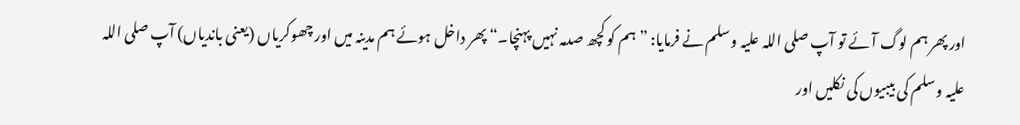اور پھر ہم لوگ آئے تو آپ صلی اللہ علیہ وسلم نے فرمایا: ”ہم کو کچھ صدمہ نہیں پہنچا۔“ پھر داخل ہوئے ہم مدینہ میں اور چھوکریاں (یعنی باندیاں) آپ صلی اللہ علیہ وسلم کی بیبیوں کی نکلیں اور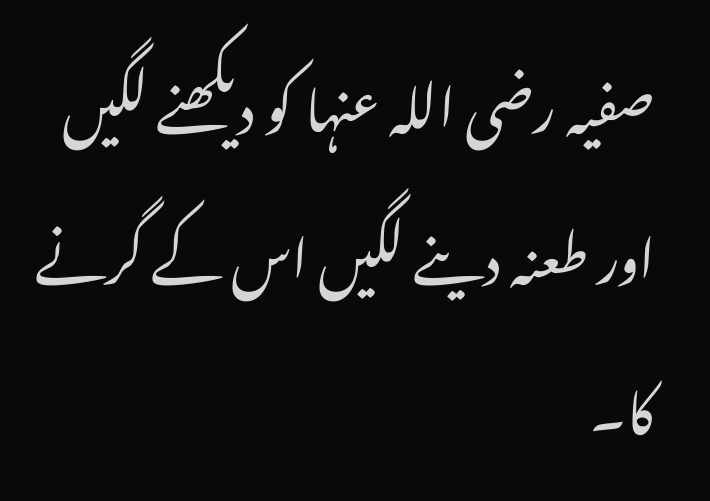صفیہ رضی اللہ عنہا کو دیکھنے لگیں اور طعنہ دینے لگیں اس کے گرنے کا۔